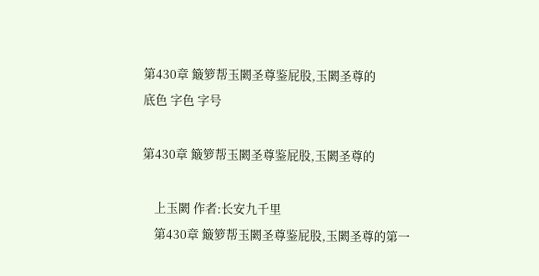第430章 簸箩帮玉闕圣尊鉴屁股,玉闕圣尊的
底色 字色 字号

第430章 簸箩帮玉闕圣尊鉴屁股,玉闕圣尊的

    上玉闕 作者:长安九千里
    第430章 簸箩帮玉闕圣尊鉴屁股,玉闕圣尊的第一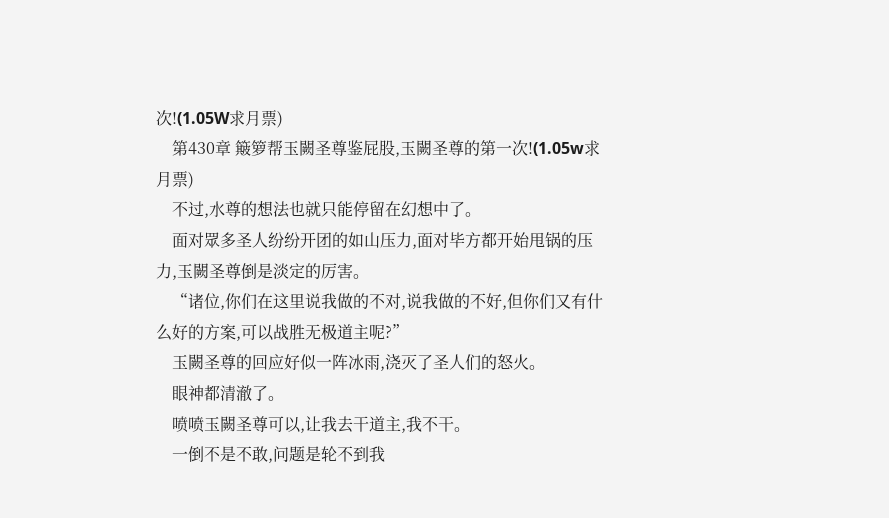次!(1.05W求月票)
    第430章 簸箩帮玉闕圣尊鉴屁股,玉闕圣尊的第一次!(1.05w求月票)
    不过,水尊的想法也就只能停留在幻想中了。
    面对眾多圣人纷纷开团的如山压力,面对毕方都开始甩锅的压力,玉闕圣尊倒是淡定的厉害。
    “诸位,你们在这里说我做的不对,说我做的不好,但你们又有什么好的方案,可以战胜无极道主呢?”
    玉闕圣尊的回应好似一阵冰雨,浇灭了圣人们的怒火。
    眼神都清澈了。
    喷喷玉闕圣尊可以,让我去干道主,我不干。
    一倒不是不敢,问题是轮不到我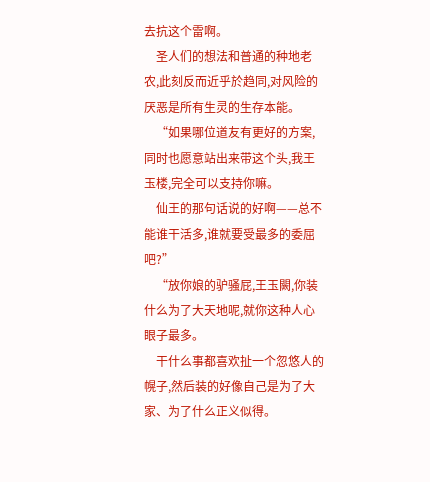去抗这个雷啊。
    圣人们的想法和普通的种地老农,此刻反而近乎於趋同,对风险的厌恶是所有生灵的生存本能。
    “如果哪位道友有更好的方案,同时也愿意站出来带这个头,我王玉楼,完全可以支持你嘛。
    仙王的那句话说的好啊——总不能谁干活多,谁就要受最多的委屈吧?”
    “放你娘的驴骚屁,王玉闕,你装什么为了大天地呢,就你这种人心眼子最多。
    干什么事都喜欢扯一个忽悠人的幌子,然后装的好像自己是为了大家、为了什么正义似得。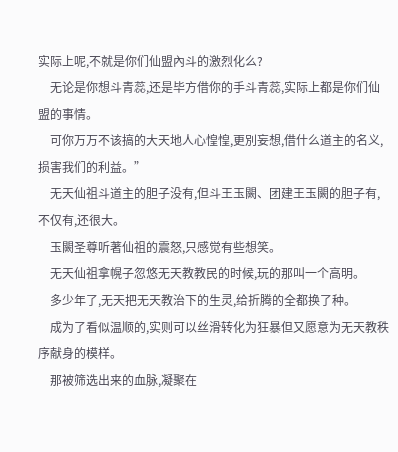实际上呢,不就是你们仙盟內斗的激烈化么?
    无论是你想斗青蕊,还是毕方借你的手斗青蕊,实际上都是你们仙盟的事情。
    可你万万不该搞的大天地人心惶惶,更別妄想,借什么道主的名义,损害我们的利益。”
    无天仙祖斗道主的胆子没有,但斗王玉闕、团建王玉闕的胆子有,不仅有,还很大。
    玉闕圣尊听著仙祖的震怒,只感觉有些想笑。
    无天仙祖拿幌子忽悠无天教教民的时候,玩的那叫一个高明。
    多少年了,无天把无天教治下的生灵,给折腾的全都换了种。
    成为了看似温顺的,实则可以丝滑转化为狂暴但又愿意为无天教秩序献身的模样。
    那被筛选出来的血脉,凝聚在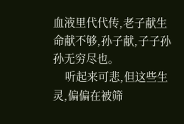血液里代代传,老子献生命献不够,孙子献,子子孙孙无穷尽也。
    听起来可悲,但这些生灵,偏偏在被筛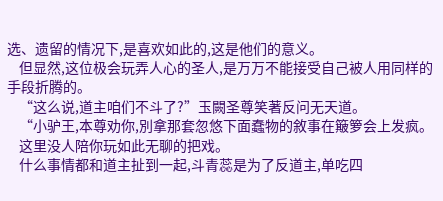选、遗留的情况下,是喜欢如此的,这是他们的意义。
    但显然,这位极会玩弄人心的圣人,是万万不能接受自己被人用同样的手段折腾的。
    “这么说,道主咱们不斗了?”玉闕圣尊笑著反问无天道。
    “小驴王,本尊劝你,別拿那套忽悠下面蠢物的敘事在簸箩会上发疯。
    这里没人陪你玩如此无聊的把戏。
    什么事情都和道主扯到一起,斗青蕊是为了反道主,单吃四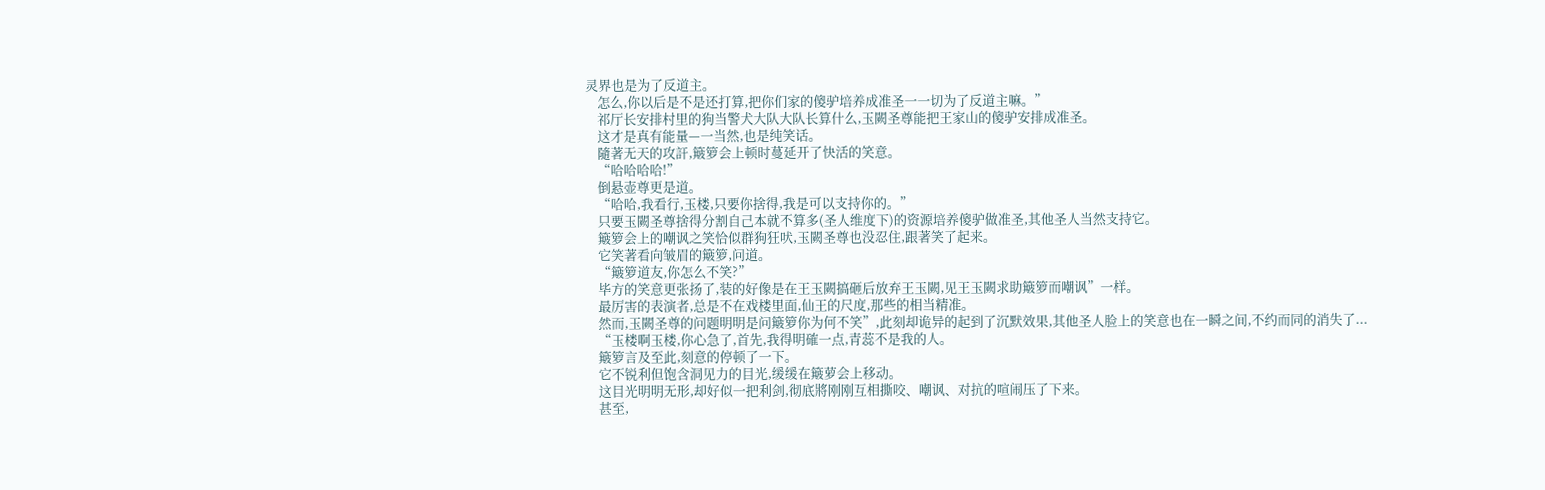灵界也是为了反道主。
    怎么,你以后是不是还打算,把你们家的傻驴培养成准圣一一切为了反道主嘛。”
    祁厅长安排村里的狗当警犬大队大队长算什么,玉闕圣尊能把王家山的傻驴安排成准圣。
    这才是真有能量—一当然,也是纯笑话。
    隨著无天的攻訐,簸箩会上顿时蔓延开了快活的笑意。
    “哈哈哈哈!”
    倒悬壶尊更是道。
    “哈哈,我看行,玉楼,只要你捨得,我是可以支持你的。”
    只要玉闕圣尊捨得分割自己本就不算多(圣人维度下)的资源培养傻驴做准圣,其他圣人当然支持它。
    簸箩会上的嘲讽之笑恰似群狗狂吠,玉闕圣尊也没忍住,跟著笑了起来。
    它笑著看向皱眉的簸箩,问道。
    “簸箩道友,你怎么不笑?”
    毕方的笑意更张扬了,装的好像是在王玉闕搞砸后放弃王玉闕,见王玉闕求助簸箩而嘲讽”一样。
    最厉害的表演者,总是不在戏楼里面,仙王的尺度,那些的相当精准。
    然而,玉闕圣尊的问题明明是问簸箩你为何不笑”,此刻却诡异的起到了沉默效果,其他圣人脸上的笑意也在一瞬之间,不约而同的消失了...
    “玉楼啊玉楼,你心急了,首先,我得明確一点,青蕊不是我的人。
    簸箩言及至此,刻意的停顿了一下。
    它不锐利但饱含洞见力的目光,缓缓在簸萝会上移动。
    这目光明明无形,却好似一把利剑,彻底將刚刚互相撕咬、嘲讽、对抗的喧闹压了下来。
    甚至,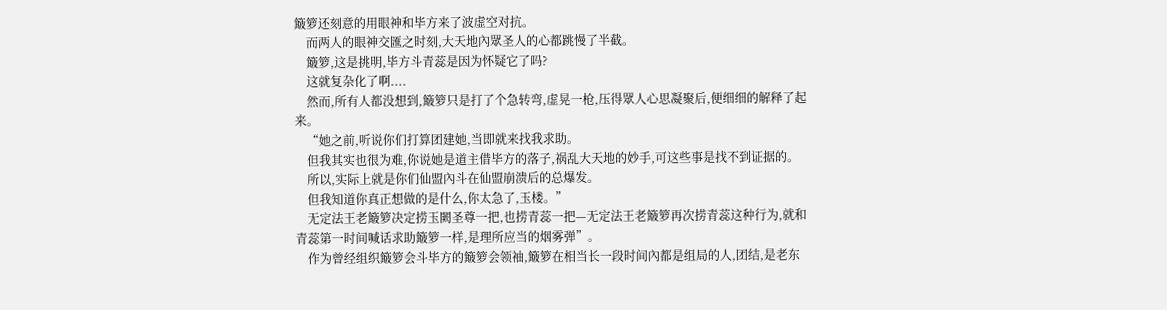簸箩还刻意的用眼神和毕方来了波虚空对抗。
    而两人的眼神交匯之时刻,大天地內眾圣人的心都跳慢了半截。
    簸箩,这是挑明,毕方斗青蕊是因为怀疑它了吗?
    这就复杂化了啊....
    然而,所有人都没想到,簸箩只是打了个急转弯,虚晃一枪,压得眾人心思凝聚后,便细细的解释了起来。
    “她之前,听说你们打算团建她,当即就来找我求助。
    但我其实也很为难,你说她是道主借毕方的落子,祸乱大天地的妙手,可这些事是找不到证据的。
    所以,实际上就是你们仙盟內斗在仙盟崩溃后的总爆发。
    但我知道你真正想做的是什么,你太急了,玉楼。”
    无定法王老簸箩决定捞玉闕圣尊一把,也捞青蕊一把—无定法王老簸箩再次捞青蕊这种行为,就和青蕊第一时间喊话求助簸箩一样,是理所应当的烟雾弹”。
    作为曾经组织簸箩会斗毕方的簸箩会领袖,簸箩在相当长一段时间內都是组局的人,团结,是老东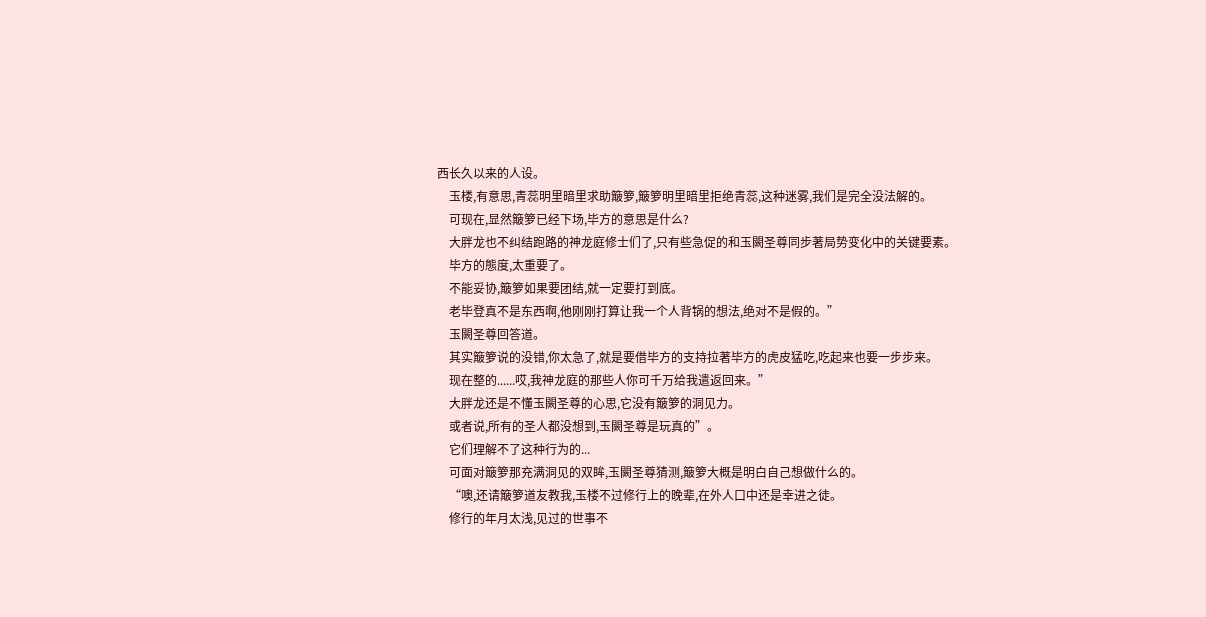西长久以来的人设。
    玉楼,有意思,青蕊明里暗里求助簸箩,簸箩明里暗里拒绝青蕊,这种迷雾,我们是完全没法解的。
    可现在,显然簸箩已经下场,毕方的意思是什么?
    大胖龙也不纠结跑路的神龙庭修士们了,只有些急促的和玉闕圣尊同步著局势变化中的关键要素。
    毕方的態度,太重要了。
    不能妥协,簸箩如果要团结,就一定要打到底。
    老毕登真不是东西啊,他刚刚打算让我一个人背锅的想法,绝对不是假的。”
    玉闕圣尊回答道。
    其实簸箩说的没错,你太急了,就是要借毕方的支持拉著毕方的虎皮猛吃,吃起来也要一步步来。
    现在整的......哎,我神龙庭的那些人你可千万给我遣返回来。”
    大胖龙还是不懂玉闕圣尊的心思,它没有簸箩的洞见力。
    或者说,所有的圣人都没想到,玉闕圣尊是玩真的”。
    它们理解不了这种行为的...
    可面对簸箩那充满洞见的双眸,玉闕圣尊猜测,簸箩大概是明白自己想做什么的。
    “噢,还请簸箩道友教我,玉楼不过修行上的晚辈,在外人口中还是幸进之徒。
    修行的年月太浅,见过的世事不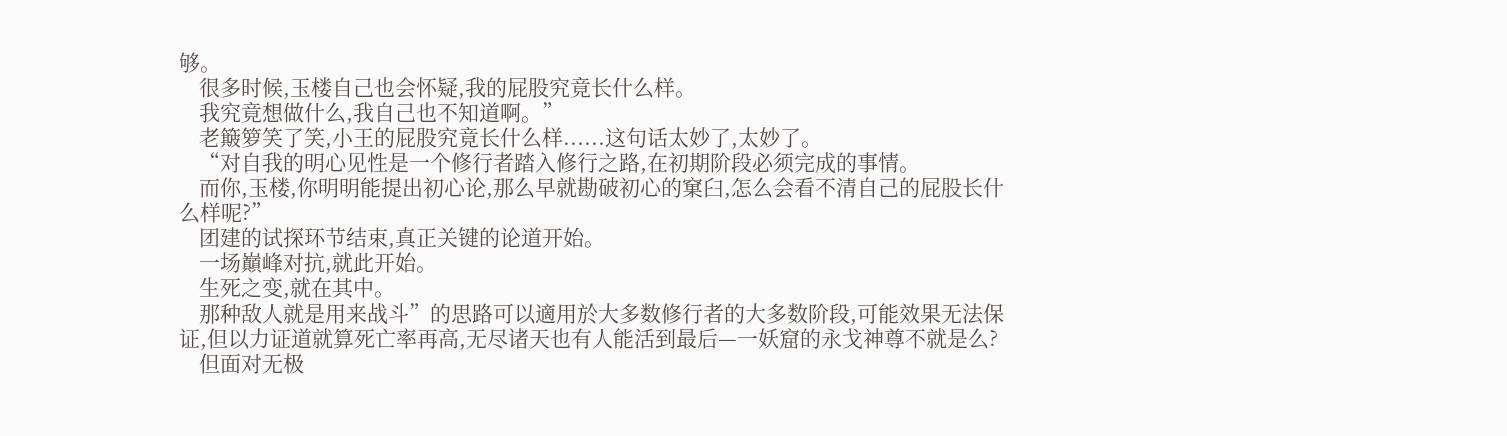够。
    很多时候,玉楼自己也会怀疑,我的屁股究竟长什么样。
    我究竟想做什么,我自己也不知道啊。”
    老簸箩笑了笑,小王的屁股究竟长什么样......这句话太妙了,太妙了。
    “对自我的明心见性是一个修行者踏入修行之路,在初期阶段必须完成的事情。
    而你,玉楼,你明明能提出初心论,那么早就勘破初心的窠臼,怎么会看不清自己的屁股长什么样呢?”
    团建的试探环节结束,真正关键的论道开始。
    一场巔峰对抗,就此开始。
    生死之变,就在其中。
    那种敌人就是用来战斗”的思路可以適用於大多数修行者的大多数阶段,可能效果无法保证,但以力证道就算死亡率再高,无尽诸天也有人能活到最后—一妖窟的永戈神尊不就是么?
    但面对无极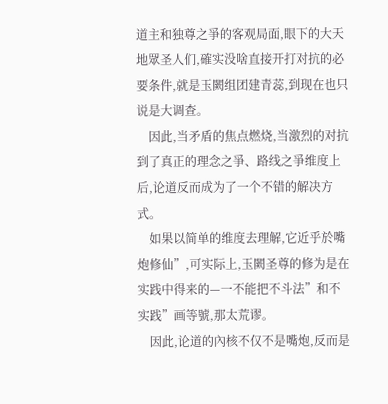道主和独尊之爭的客观局面,眼下的大天地眾圣人们,確实没啥直接开打对抗的必要条件,就是玉闕组团建青蕊,到现在也只说是大调查。
    因此,当矛盾的焦点燃烧,当激烈的对抗到了真正的理念之爭、路线之爭维度上后,论道反而成为了一个不错的解决方式。
    如果以简单的维度去理解,它近乎於嘴炮修仙”,可实际上,玉闕圣尊的修为是在实践中得来的—一不能把不斗法”和不实践”画等號,那太荒谬。
    因此,论道的內核不仅不是嘴炮,反而是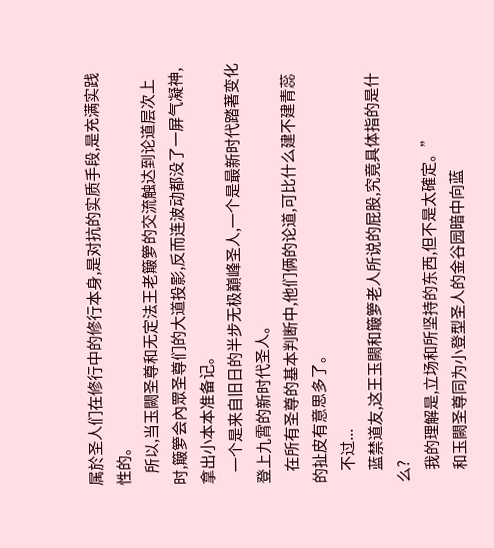属於圣人们在修行中的修行本身,是对抗的实质手段,是充满实践性的。
    所以,当玉闕圣尊和无定法王老簸箩的交流触达到论道层次上时,簸箩会內眾圣尊们的大道投影,反而连波动都没了一屏气凝神,拿出小本本准备记。
    一个是来自旧日的半步无极巔峰圣人,一个是最新时代踏著变化登上九霄的新时代圣人。
    在所有圣尊的基本判断中,他们俩的论道,可比什么建不建青蕊的扯皮有意思多了。
    不过...
    蓝禁道友,这王玉闕和簸箩老人所说的屁股,究竟具体指的是什么?
    我的理解是,立场和所坚持的东西,但不是太確定。”
    和玉闕圣尊同为小登型圣人的金谷园暗中向蓝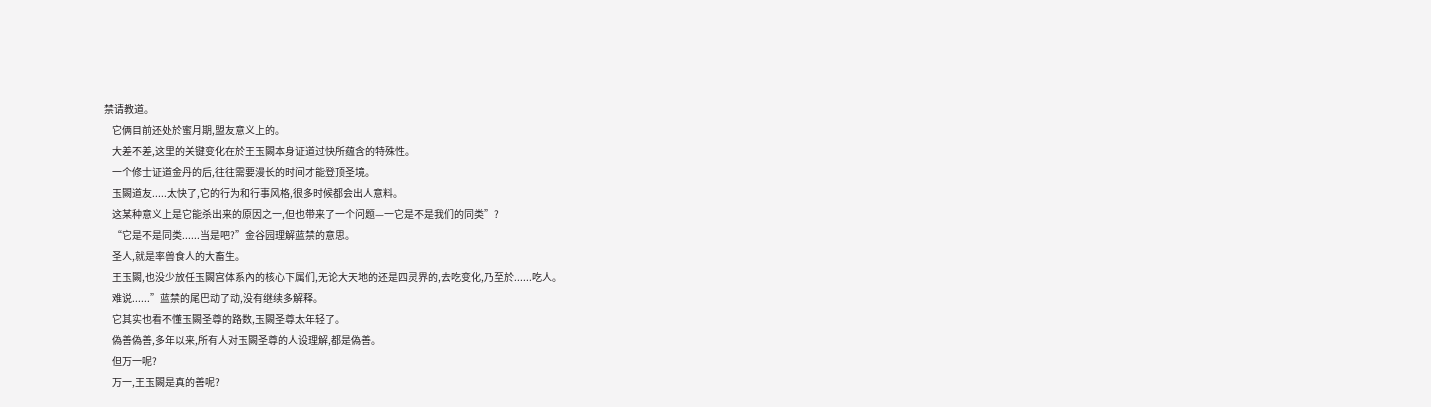禁请教道。
    它俩目前还处於蜜月期,盟友意义上的。
    大差不差,这里的关键变化在於王玉闕本身证道过快所蕴含的特殊性。
    一个修士证道金丹的后,往往需要漫长的时间才能登顶圣境。
    玉闕道友.....太快了,它的行为和行事风格,很多时候都会出人意料。
    这某种意义上是它能杀出来的原因之一,但也带来了一个问题—一它是不是我们的同类”?
    “它是不是同类......当是吧?”金谷园理解蓝禁的意思。
    圣人,就是率兽食人的大畜生。
    王玉闕,也没少放任玉闕宫体系內的核心下属们,无论大天地的还是四灵界的,去吃变化,乃至於......吃人。
    难说......”蓝禁的尾巴动了动,没有继续多解释。
    它其实也看不懂玉闕圣尊的路数,玉闕圣尊太年轻了。
    偽善偽善,多年以来,所有人对玉闕圣尊的人设理解,都是偽善。
    但万一呢?
    万一,王玉闕是真的善呢?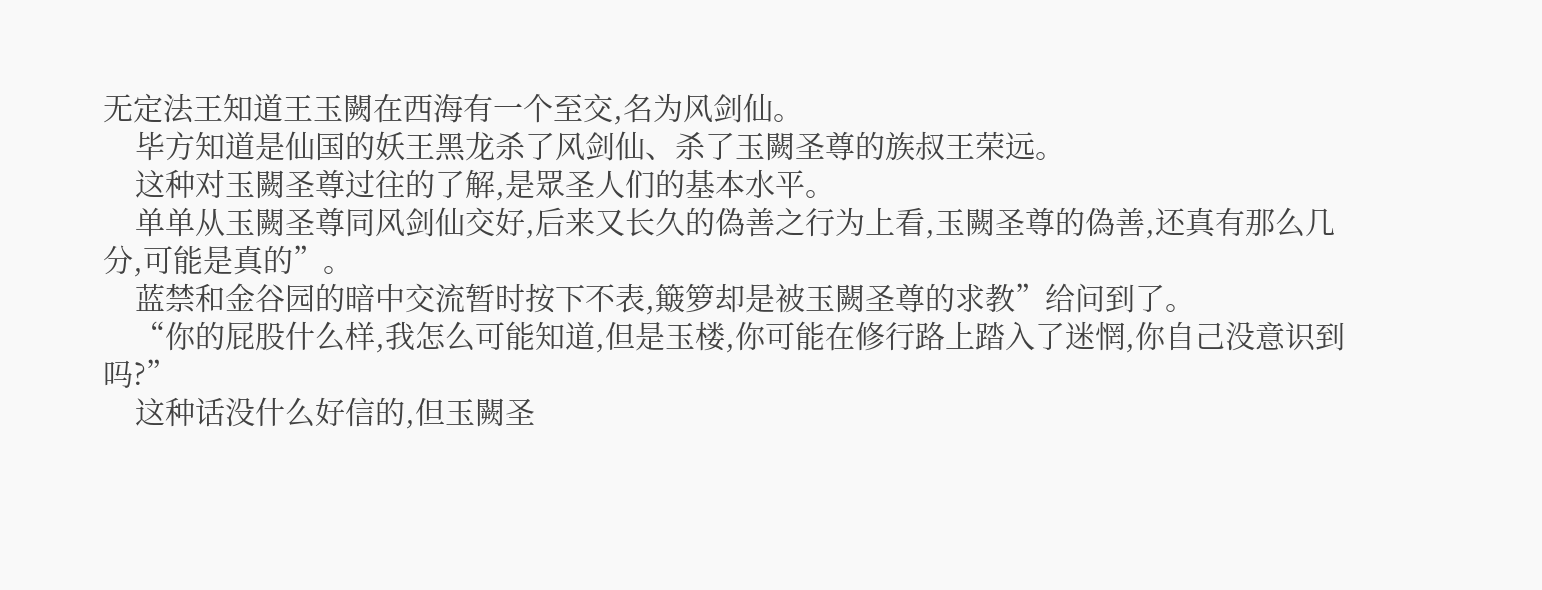无定法王知道王玉闕在西海有一个至交,名为风剑仙。
    毕方知道是仙国的妖王黑龙杀了风剑仙、杀了玉闕圣尊的族叔王荣远。
    这种对玉闕圣尊过往的了解,是眾圣人们的基本水平。
    单单从玉闕圣尊同风剑仙交好,后来又长久的偽善之行为上看,玉闕圣尊的偽善,还真有那么几分,可能是真的”。
    蓝禁和金谷园的暗中交流暂时按下不表,簸箩却是被玉闕圣尊的求教”给问到了。
    “你的屁股什么样,我怎么可能知道,但是玉楼,你可能在修行路上踏入了迷惘,你自己没意识到吗?”
    这种话没什么好信的,但玉闕圣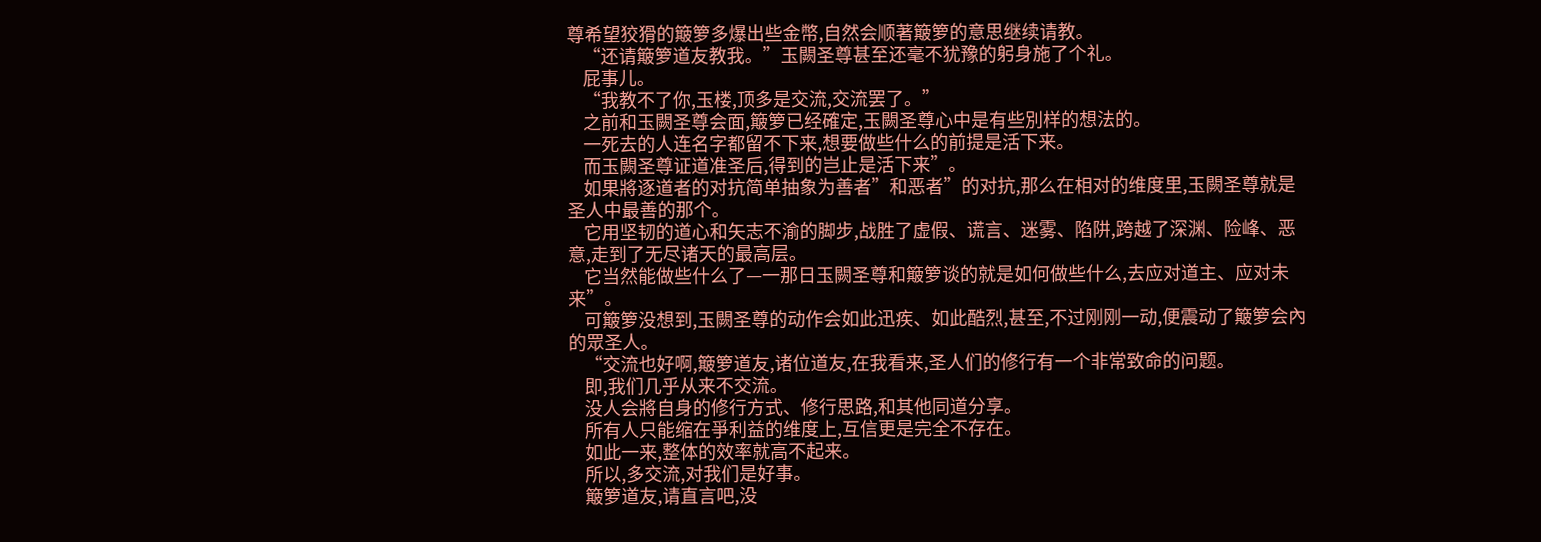尊希望狡猾的簸箩多爆出些金幣,自然会顺著簸箩的意思继续请教。
    “还请簸箩道友教我。”玉闕圣尊甚至还毫不犹豫的躬身施了个礼。
    屁事儿。
    “我教不了你,玉楼,顶多是交流,交流罢了。”
    之前和玉闕圣尊会面,簸箩已经確定,玉闕圣尊心中是有些別样的想法的。
    一死去的人连名字都留不下来,想要做些什么的前提是活下来。
    而玉闕圣尊证道准圣后,得到的岂止是活下来”。
    如果將逐道者的对抗简单抽象为善者”和恶者”的对抗,那么在相对的维度里,玉闕圣尊就是圣人中最善的那个。
    它用坚韧的道心和矢志不渝的脚步,战胜了虚假、谎言、迷雾、陷阱,跨越了深渊、险峰、恶意,走到了无尽诸天的最高层。
    它当然能做些什么了—一那日玉闕圣尊和簸箩谈的就是如何做些什么,去应对道主、应对未来”。
    可簸箩没想到,玉闕圣尊的动作会如此迅疾、如此酷烈,甚至,不过刚刚一动,便震动了簸箩会內的眾圣人。
    “交流也好啊,簸箩道友,诸位道友,在我看来,圣人们的修行有一个非常致命的问题。
    即,我们几乎从来不交流。
    没人会將自身的修行方式、修行思路,和其他同道分享。
    所有人只能缩在爭利益的维度上,互信更是完全不存在。
    如此一来,整体的效率就高不起来。
    所以,多交流,对我们是好事。
    簸箩道友,请直言吧,没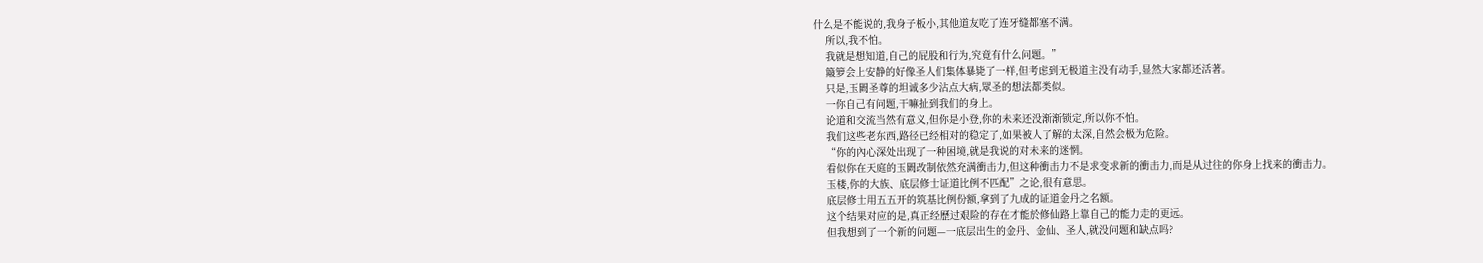什么是不能说的,我身子板小,其他道友吃了连牙缝都塞不满。
    所以,我不怕。
    我就是想知道,自己的屁股和行为,究竟有什么问题。”
    簸箩会上安静的好像圣人们集体暴毙了一样,但考虑到无极道主没有动手,显然大家都还活著。
    只是,玉闕圣尊的坦诚多少沾点大病,眾圣的想法都类似。
    一你自己有问题,干嘛扯到我们的身上。
    论道和交流当然有意义,但你是小登,你的未来还没渐渐锁定,所以你不怕。
    我们这些老东西,路径已经相对的稳定了,如果被人了解的太深,自然会极为危险。
    “你的內心深处出现了一种困境,就是我说的对未来的迷惘。
    看似你在天庭的玉闕改制依然充满衝击力,但这种衝击力不是求变求新的衝击力,而是从过往的你身上找来的衝击力。
    玉楼,你的大族、底层修士证道比例不匹配”之论,很有意思。
    底层修士用五五开的筑基比例份额,拿到了九成的证道金丹之名额。
    这个结果对应的是,真正经歷过艰险的存在才能於修仙路上靠自己的能力走的更远。
    但我想到了一个新的问题—一底层出生的金丹、金仙、圣人,就没问题和缺点吗?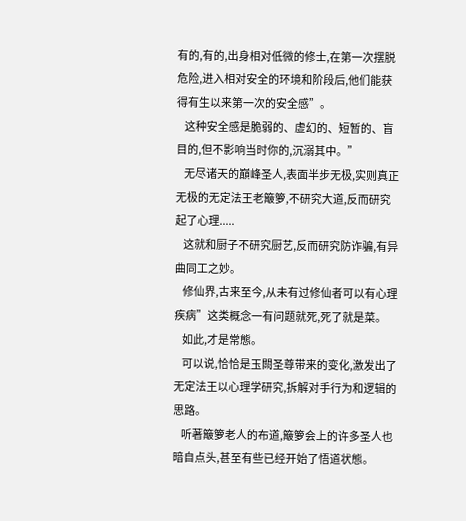有的,有的,出身相对低微的修士,在第一次摆脱危险,进入相对安全的环境和阶段后,他们能获得有生以来第一次的安全感”。
    这种安全感是脆弱的、虚幻的、短暂的、盲目的,但不影响当时你的,沉溺其中。”
    无尽诸天的巔峰圣人,表面半步无极,实则真正无极的无定法王老簸箩,不研究大道,反而研究起了心理.....
    这就和厨子不研究厨艺,反而研究防诈骗,有异曲同工之妙。
    修仙界,古来至今,从未有过修仙者可以有心理疾病”这类概念一有问题就死,死了就是菜。
    如此,才是常態。
    可以说,恰恰是玉闕圣尊带来的变化,激发出了无定法王以心理学研究,拆解对手行为和逻辑的思路。
    听著簸箩老人的布道,簸箩会上的许多圣人也暗自点头,甚至有些已经开始了悟道状態。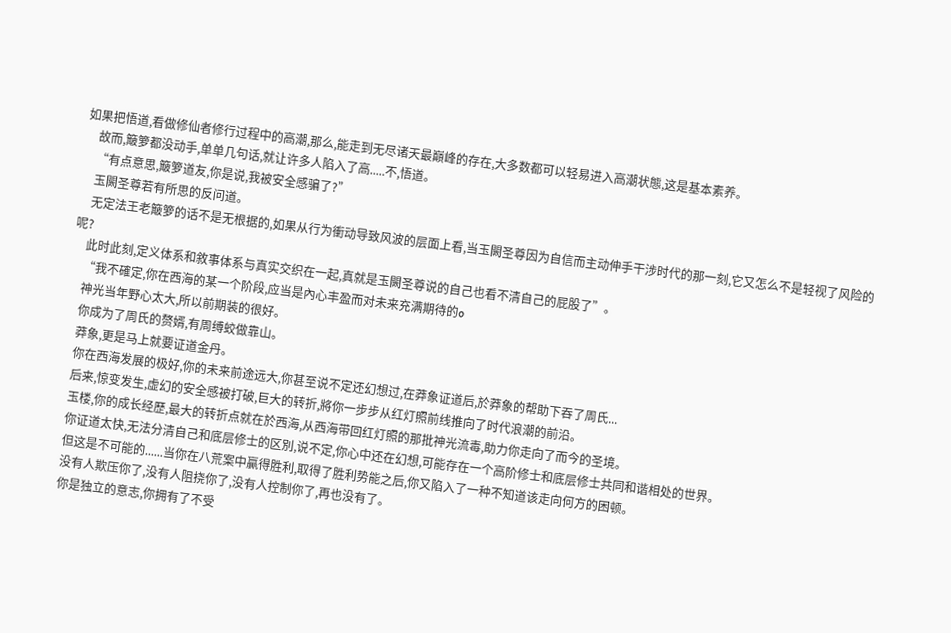如果把悟道,看做修仙者修行过程中的高潮,那么,能走到无尽诸天最巔峰的存在,大多数都可以轻易进入高潮状態,这是基本素养。
    故而,簸箩都没动手,单单几句话,就让许多人陷入了高.....不,悟道。
    “有点意思,簸箩道友,你是说,我被安全感骗了?”
    玉闕圣尊若有所思的反问道。
    无定法王老簸箩的话不是无根据的,如果从行为衝动导致风波的层面上看,当玉闕圣尊因为自信而主动伸手干涉时代的那一刻,它又怎么不是轻视了风险的呢?
    此时此刻,定义体系和敘事体系与真实交织在一起,真就是玉闕圣尊说的自己也看不清自己的屁股了”。
    “我不確定,你在西海的某一个阶段,应当是內心丰盈而对未来充满期待的o
    神光当年野心太大,所以前期装的很好。
    你成为了周氏的赘婿,有周缚蛟做靠山。
    莽象,更是马上就要证道金丹。
    你在西海发展的极好,你的未来前途远大,你甚至说不定还幻想过,在莽象证道后,於莽象的帮助下吞了周氏...
    后来,惊变发生,虚幻的安全感被打破,巨大的转折,將你一步步从红灯照前线推向了时代浪潮的前沿。
    玉楼,你的成长经歷,最大的转折点就在於西海,从西海带回红灯照的那批神光流毒,助力你走向了而今的圣境。
    你证道太快,无法分清自己和底层修士的区別,说不定,你心中还在幻想,可能存在一个高阶修士和底层修士共同和谐相处的世界。
    但这是不可能的......当你在八荒案中贏得胜利,取得了胜利势能之后,你又陷入了一种不知道该走向何方的困顿。
    没有人欺压你了,没有人阻挠你了,没有人控制你了,再也没有了。
    你是独立的意志,你拥有了不受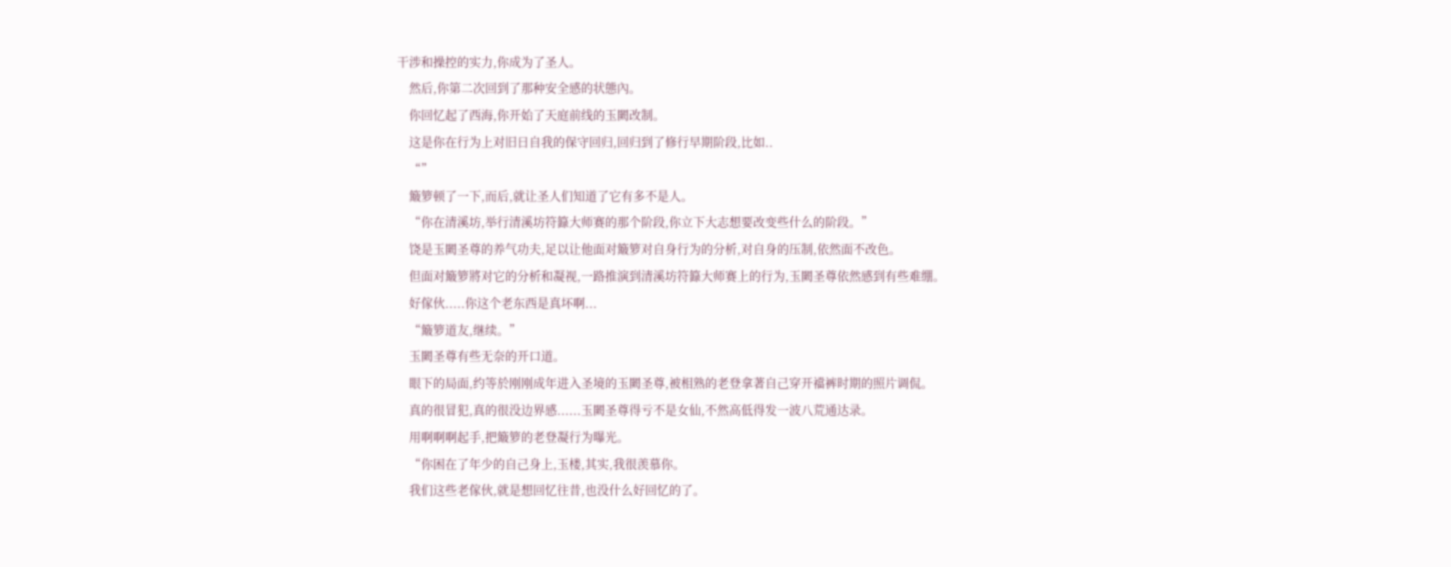干涉和操控的实力,你成为了圣人。
    然后,你第二次回到了那种安全感的状態內。
    你回忆起了西海,你开始了天庭前线的玉闕改制。
    这是你在行为上对旧日自我的保守回归,回归到了修行早期阶段,比如..
    “”
    簸箩顿了一下,而后,就让圣人们知道了它有多不是人。
    “你在清溪坊,举行清溪坊符籙大师赛的那个阶段,你立下大志想要改变些什么的阶段。”
    饶是玉闕圣尊的养气功夫,足以让他面对簸箩对自身行为的分析,对自身的压制,依然面不改色。
    但面对簸箩將对它的分析和凝视,一路推演到清溪坊符籙大师赛上的行为,玉闕圣尊依然感到有些难绷。
    好傢伙.....你这个老东西是真坏啊...
    “簸箩道友,继续。”
    玉闕圣尊有些无奈的开口道。
    眼下的局面,约等於刚刚成年进入圣境的玉闕圣尊,被相熟的老登拿著自己穿开襠裤时期的照片调侃。
    真的很冒犯,真的很没边界感......玉闕圣尊得亏不是女仙,不然高低得发一波八荒通达录。
    用啊啊啊起手,把簸箩的老登凝行为曝光。
    “你困在了年少的自己身上,玉楼,其实,我很羡慕你。
    我们这些老傢伙,就是想回忆往昔,也没什么好回忆的了。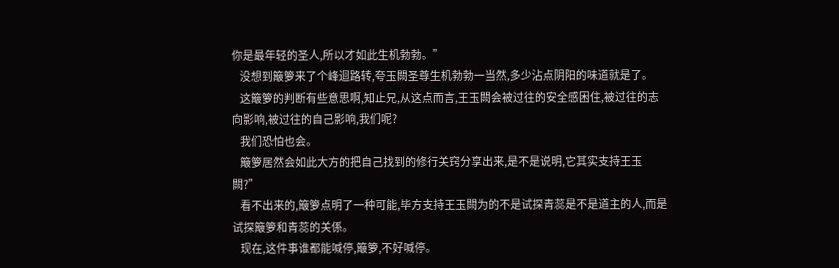你是最年轻的圣人,所以才如此生机勃勃。”
    没想到簸箩来了个峰迴路转,夸玉闕圣尊生机勃勃一当然,多少沾点阴阳的味道就是了。
    这簸箩的判断有些意思啊,知止兄,从这点而言,王玉闕会被过往的安全感困住,被过往的志向影响,被过往的自己影响,我们呢?
    我们恐怕也会。
    簸箩居然会如此大方的把自己找到的修行关窍分享出来,是不是说明,它其实支持王玉闕?”
    看不出来的,簸箩点明了一种可能,毕方支持王玉闕为的不是试探青蕊是不是道主的人,而是试探簸箩和青蕊的关係。
    现在,这件事谁都能喊停,簸箩,不好喊停。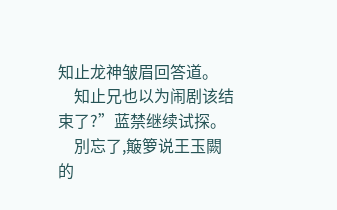知止龙神皱眉回答道。
    知止兄也以为闹剧该结束了?”蓝禁继续试探。
    別忘了,簸箩说王玉闕的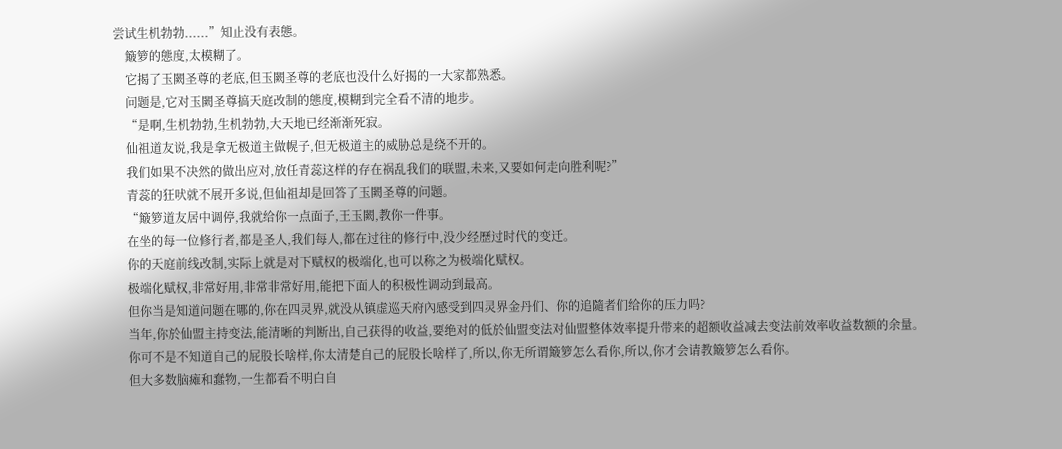尝试生机勃勃......”知止没有表態。
    簸箩的態度,太模糊了。
    它揭了玉闕圣尊的老底,但玉闕圣尊的老底也没什么好揭的一大家都熟悉。
    问题是,它对玉闕圣尊搞天庭改制的態度,模糊到完全看不清的地步。
    “是啊,生机勃勃,生机勃勃,大天地已经渐渐死寂。
    仙祖道友说,我是拿无极道主做幌子,但无极道主的威胁总是绕不开的。
    我们如果不决然的做出应对,放任青蕊这样的存在祸乱我们的联盟,未来,又要如何走向胜利呢?”
    青蕊的狂吠就不展开多说,但仙祖却是回答了玉闕圣尊的问题。
    “簸箩道友居中调停,我就给你一点面子,王玉闕,教你一件事。
    在坐的每一位修行者,都是圣人,我们每人,都在过往的修行中,没少经歷过时代的变迁。
    你的天庭前线改制,实际上就是对下赋权的极端化,也可以称之为极端化赋权。
    极端化赋权,非常好用,非常非常好用,能把下面人的积极性调动到最高。
    但你当是知道问题在哪的,你在四灵界,就没从镇虚巡天府內感受到四灵界金丹们、你的追隨者们给你的压力吗?
    当年,你於仙盟主持变法,能清晰的判断出,自己获得的收益,要绝对的低於仙盟变法对仙盟整体效率提升带来的超额收益减去变法前效率收益数额的余量。
    你可不是不知道自己的屁股长啥样,你太清楚自己的屁股长啥样了,所以,你无所谓簸箩怎么看你,所以,你才会请教簸箩怎么看你。
    但大多数脑瘫和蠢物,一生都看不明白自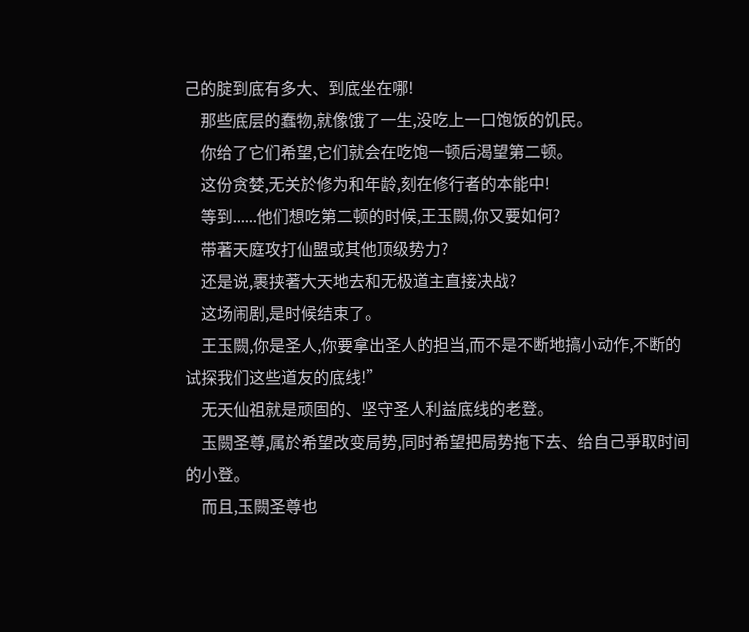己的腚到底有多大、到底坐在哪!
    那些底层的蠢物,就像饿了一生,没吃上一口饱饭的饥民。
    你给了它们希望,它们就会在吃饱一顿后渴望第二顿。
    这份贪婪,无关於修为和年龄,刻在修行者的本能中!
    等到......他们想吃第二顿的时候,王玉闕,你又要如何?
    带著天庭攻打仙盟或其他顶级势力?
    还是说,裹挟著大天地去和无极道主直接决战?
    这场闹剧,是时候结束了。
    王玉闕,你是圣人,你要拿出圣人的担当,而不是不断地搞小动作,不断的试探我们这些道友的底线!”
    无天仙祖就是顽固的、坚守圣人利益底线的老登。
    玉闕圣尊,属於希望改变局势,同时希望把局势拖下去、给自己爭取时间的小登。
    而且,玉闕圣尊也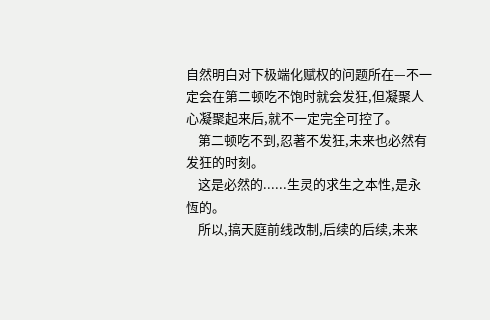自然明白对下极端化赋权的问题所在—不一定会在第二顿吃不饱时就会发狂,但凝聚人心凝聚起来后,就不一定完全可控了。
    第二顿吃不到,忍著不发狂,未来也必然有发狂的时刻。
    这是必然的......生灵的求生之本性,是永恆的。
    所以,搞天庭前线改制,后续的后续,未来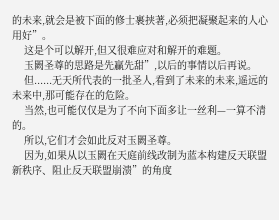的未来,就会是被下面的修士裹挟著,必须把凝聚起来的人心用好”。
    这是个可以解开,但又很难应对和解开的难题。
    玉闕圣尊的思路是先贏先甜”,以后的事情以后再说。
    但......无天所代表的一批圣人,看到了未来的未来,遥远的未来中,那可能存在的危险。
    当然,也可能仅仅是为了不向下面多让一丝利—一算不清的。
    所以,它们才会如此反对玉闕圣尊。
    因为,如果从以玉闕在天庭前线改制为蓝本构建反天联盟新秩序、阻止反天联盟崩溃”的角度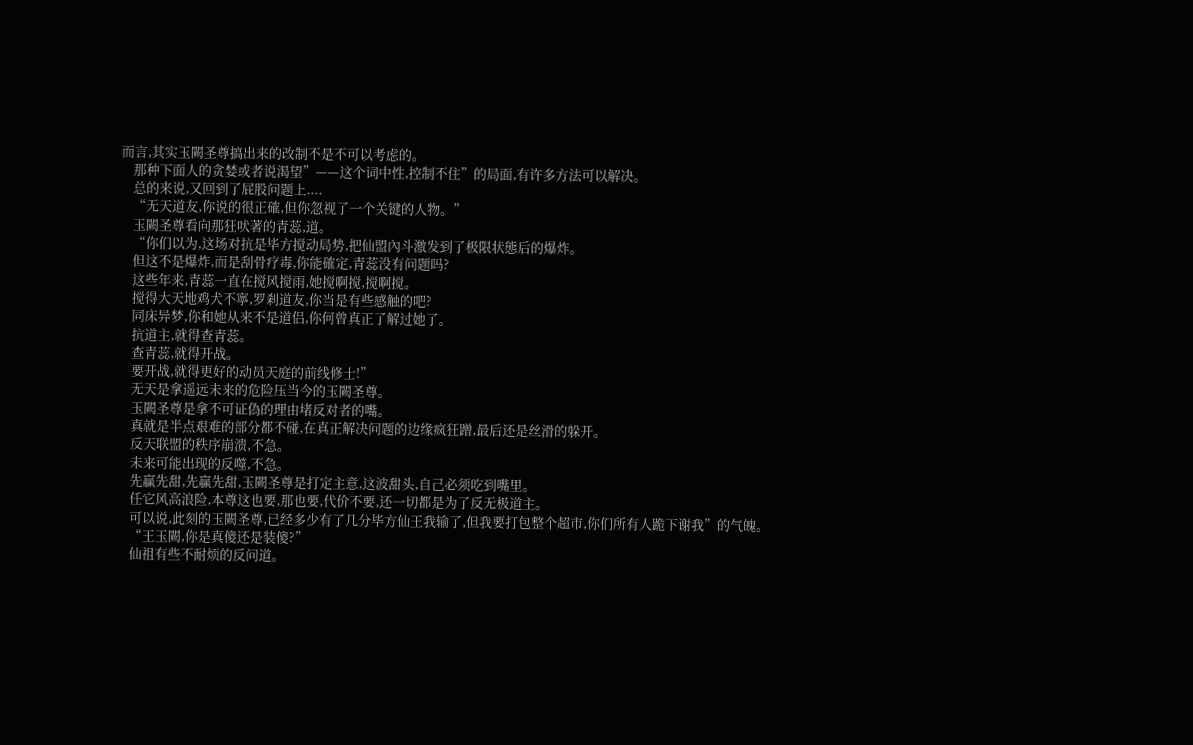而言,其实玉闕圣尊搞出来的改制不是不可以考虑的。
    那种下面人的贪婪或者说渴望”——这个词中性,控制不住”的局面,有许多方法可以解决。
    总的来说,又回到了屁股问题上....
    “无天道友,你说的很正確,但你忽视了一个关键的人物。”
    玉闕圣尊看向那狂吠著的青蕊,道。
    “你们以为,这场对抗是毕方搅动局势,把仙盟內斗激发到了极限状態后的爆炸。
    但这不是爆炸,而是刮骨疗毒,你能確定,青蕊没有问题吗?
    这些年来,青蕊一直在搅风搅雨,她搅啊搅,搅啊搅。
    搅得大天地鸡犬不寧,罗剎道友,你当是有些感触的吧?
    同床异梦,你和她从来不是道侣,你何曾真正了解过她了。
    抗道主,就得查青蕊。
    查青蕊,就得开战。
    要开战,就得更好的动员天庭的前线修士!”
    无天是拿遥远未来的危险压当今的玉闕圣尊。
    玉闕圣尊是拿不可证偽的理由堵反对者的嘴。
    真就是半点艰难的部分都不碰,在真正解决问题的边缘疯狂蹭,最后还是丝滑的躲开。
    反天联盟的秩序崩溃,不急。
    未来可能出现的反噬,不急。
    先贏先甜,先贏先甜,玉闕圣尊是打定主意,这波甜头,自己必须吃到嘴里。
    任它风高浪险,本尊这也要,那也要,代价不要,还一切都是为了反无极道主。
    可以说,此刻的玉闕圣尊,已经多少有了几分毕方仙王我输了,但我要打包整个超市,你们所有人跪下谢我”的气魄。
    “王玉闕,你是真傻还是装傻?”
    仙祖有些不耐烦的反问道。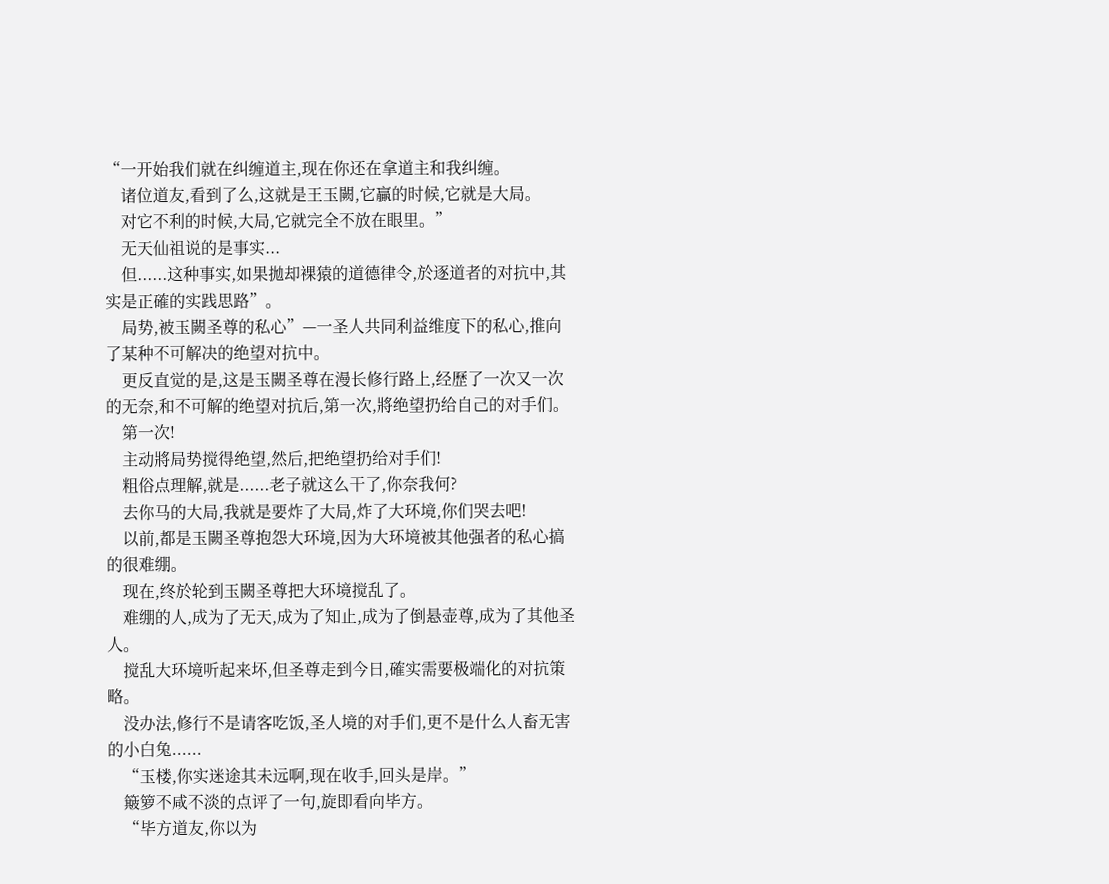“一开始我们就在纠缠道主,现在你还在拿道主和我纠缠。
    诸位道友,看到了么,这就是王玉闕,它贏的时候,它就是大局。
    对它不利的时候,大局,它就完全不放在眼里。”
    无天仙祖说的是事实...
    但......这种事实,如果拋却裸猿的道德律令,於逐道者的对抗中,其实是正確的实践思路”。
    局势,被玉闕圣尊的私心”—一圣人共同利益维度下的私心,推向了某种不可解决的绝望对抗中。
    更反直觉的是,这是玉闕圣尊在漫长修行路上,经歷了一次又一次的无奈,和不可解的绝望对抗后,第一次,將绝望扔给自己的对手们。
    第一次!
    主动將局势搅得绝望,然后,把绝望扔给对手们!
    粗俗点理解,就是......老子就这么干了,你奈我何?
    去你马的大局,我就是要炸了大局,炸了大环境,你们哭去吧!
    以前,都是玉闕圣尊抱怨大环境,因为大环境被其他强者的私心搞的很难绷。
    现在,终於轮到玉闕圣尊把大环境搅乱了。
    难绷的人,成为了无天,成为了知止,成为了倒悬壶尊,成为了其他圣人。
    搅乱大环境听起来坏,但圣尊走到今日,確实需要极端化的对抗策略。
    没办法,修行不是请客吃饭,圣人境的对手们,更不是什么人畜无害的小白兔......
    “玉楼,你实迷途其未远啊,现在收手,回头是岸。”
    簸箩不咸不淡的点评了一句,旋即看向毕方。
    “毕方道友,你以为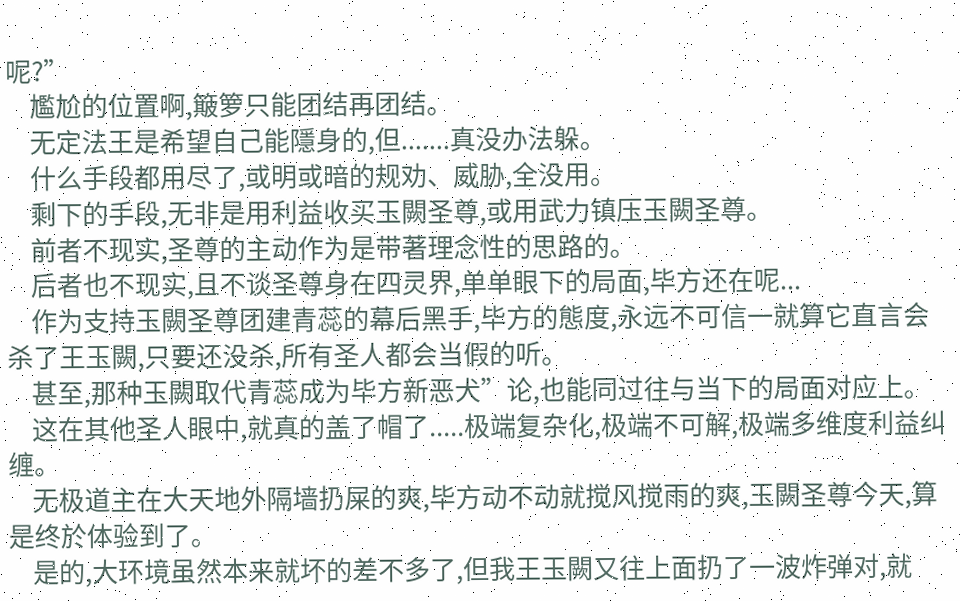呢?”
    尷尬的位置啊,簸箩只能团结再团结。
    无定法王是希望自己能隱身的,但.......真没办法躲。
    什么手段都用尽了,或明或暗的规劝、威胁,全没用。
    剩下的手段,无非是用利益收买玉闕圣尊,或用武力镇压玉闕圣尊。
    前者不现实,圣尊的主动作为是带著理念性的思路的。
    后者也不现实,且不谈圣尊身在四灵界,单单眼下的局面,毕方还在呢...
    作为支持玉闕圣尊团建青蕊的幕后黑手,毕方的態度,永远不可信一就算它直言会杀了王玉闕,只要还没杀,所有圣人都会当假的听。
    甚至,那种玉闕取代青蕊成为毕方新恶犬”论,也能同过往与当下的局面对应上。
    这在其他圣人眼中,就真的盖了帽了.....极端复杂化,极端不可解,极端多维度利益纠缠。
    无极道主在大天地外隔墙扔屎的爽,毕方动不动就搅风搅雨的爽,玉闕圣尊今天,算是终於体验到了。
    是的,大环境虽然本来就坏的差不多了,但我王玉闕又往上面扔了一波炸弹对,就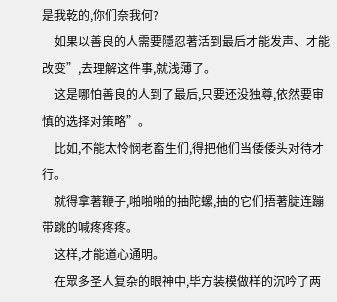是我乾的,你们奈我何?
    如果以善良的人需要隱忍著活到最后才能发声、才能改变”,去理解这件事,就浅薄了。
    这是哪怕善良的人到了最后,只要还没独尊,依然要审慎的选择对策略”。
    比如,不能太怜悯老畜生们,得把他们当倭倭头对待才行。
    就得拿著鞭子,啪啪啪的抽陀螺,抽的它们捂著腚连蹦带跳的喊疼疼疼。
    这样,才能道心通明。
    在眾多圣人复杂的眼神中,毕方装模做样的沉吟了两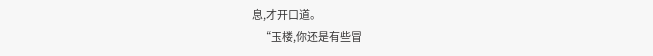息,才开口道。
    “玉楼,你还是有些冒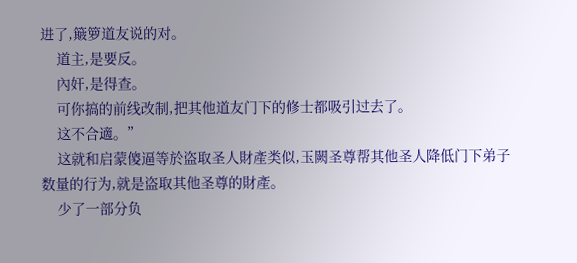进了,簸箩道友说的对。
    道主,是要反。
    內奸,是得查。
    可你搞的前线改制,把其他道友门下的修士都吸引过去了。
    这不合適。”
    这就和启蒙傻逼等於盗取圣人財產类似,玉闕圣尊帮其他圣人降低门下弟子数量的行为,就是盗取其他圣尊的財產。
    少了一部分负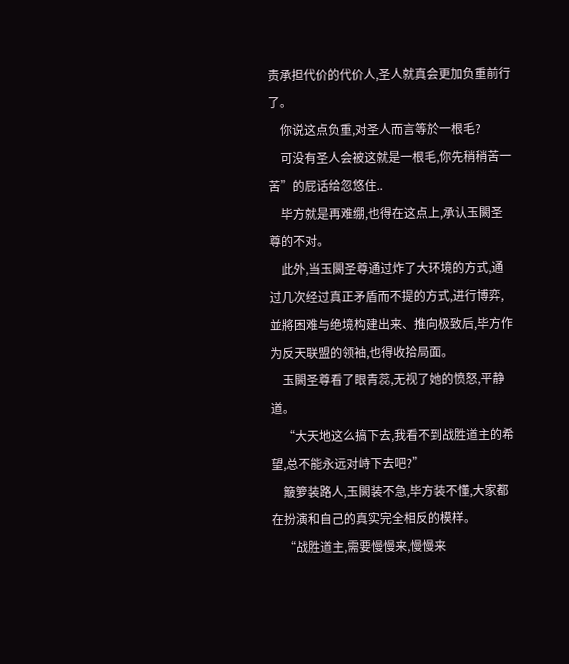责承担代价的代价人,圣人就真会更加负重前行了。
    你说这点负重,对圣人而言等於一根毛?
    可没有圣人会被这就是一根毛,你先稍稍苦一苦”的屁话给忽悠住..
    毕方就是再难绷,也得在这点上,承认玉闕圣尊的不对。
    此外,当玉闕圣尊通过炸了大环境的方式,通过几次经过真正矛盾而不提的方式,进行博弈,並將困难与绝境构建出来、推向极致后,毕方作为反天联盟的领袖,也得收拾局面。
    玉闕圣尊看了眼青蕊,无视了她的愤怒,平静道。
    “大天地这么搞下去,我看不到战胜道主的希望,总不能永远对峙下去吧?”
    簸箩装路人,玉闕装不急,毕方装不懂,大家都在扮演和自己的真实完全相反的模样。
    “战胜道主,需要慢慢来,慢慢来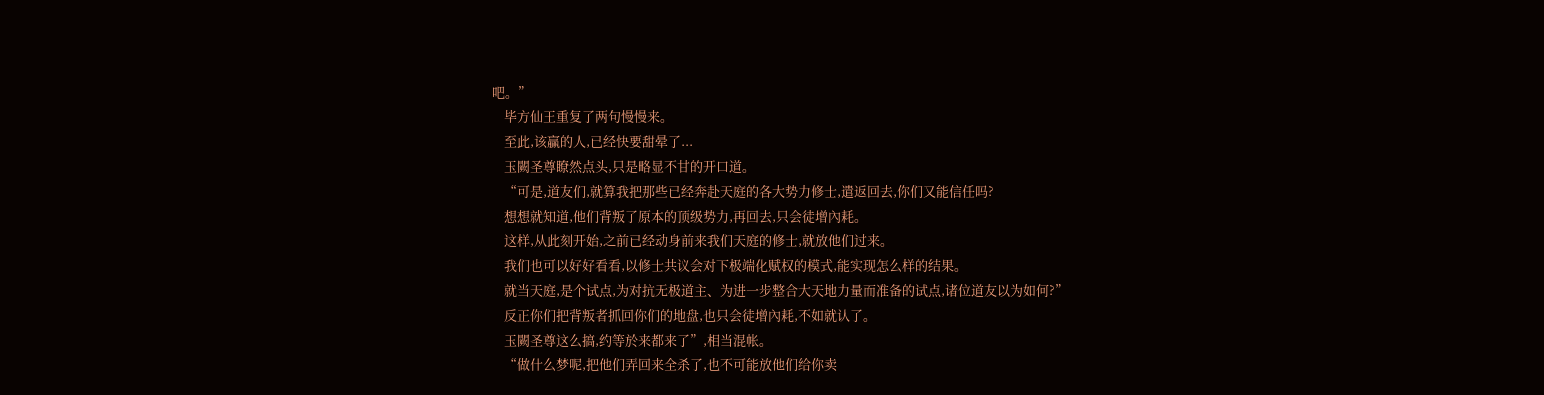吧。”
    毕方仙王重复了两句慢慢来。
    至此,该贏的人,已经快要甜晕了...
    玉闕圣尊瞭然点头,只是略显不甘的开口道。
    “可是,道友们,就算我把那些已经奔赴天庭的各大势力修士,遣返回去,你们又能信任吗?
    想想就知道,他们背叛了原本的顶级势力,再回去,只会徒增內耗。
    这样,从此刻开始,之前已经动身前来我们天庭的修士,就放他们过来。
    我们也可以好好看看,以修士共议会对下极端化赋权的模式,能实现怎么样的结果。
    就当天庭,是个试点,为对抗无极道主、为进一步整合大天地力量而准备的试点,诸位道友以为如何?”
    反正你们把背叛者抓回你们的地盘,也只会徒增內耗,不如就认了。
    玉闕圣尊这么搞,约等於来都来了”,相当混帐。
    “做什么梦呢,把他们弄回来全杀了,也不可能放他们给你卖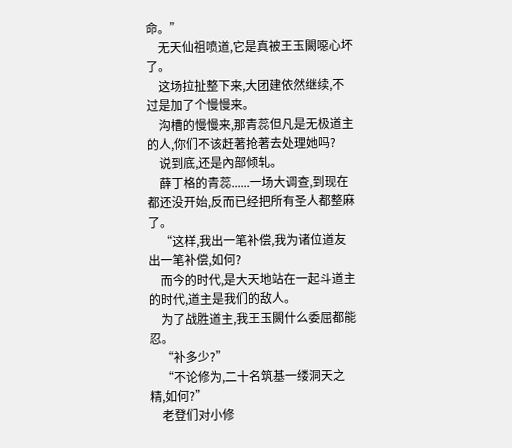命。”
    无天仙祖喷道,它是真被王玉闕噁心坏了。
    这场拉扯整下来,大团建依然继续,不过是加了个慢慢来。
    沟槽的慢慢来,那青蕊但凡是无极道主的人,你们不该赶著抢著去处理她吗?
    说到底,还是內部倾轧。
    薛丁格的青蕊......一场大调查,到现在都还没开始,反而已经把所有圣人都整麻了。
    “这样,我出一笔补偿,我为诸位道友出一笔补偿,如何?
    而今的时代,是大天地站在一起斗道主的时代,道主是我们的敌人。
    为了战胜道主,我王玉闕什么委屈都能忍。
    “补多少?”
    “不论修为,二十名筑基一缕洞天之精,如何?”
    老登们对小修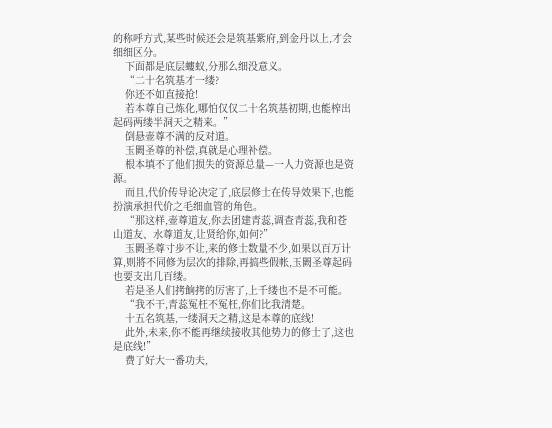的称呼方式,某些时候还会是筑基紫府,到金丹以上,才会细细区分。
    下面都是底层螻蚁,分那么细没意义。
    “二十名筑基才一缕?
    你还不如直接抢!
    若本尊自己炼化,哪怕仅仅二十名筑基初期,也能榨出起码两缕半洞天之精来。”
    倒悬壶尊不满的反对道。
    玉闕圣尊的补偿,真就是心理补偿。
    根本填不了他们损失的资源总量—一人力资源也是资源。
    而且,代价传导论决定了,底层修士在传导效果下,也能扮演承担代价之毛细血管的角色。
    “那这样,壶尊道友,你去团建青蕊,调查青蕊,我和苍山道友、水尊道友,让贤给你,如何?”
    玉闕圣尊寸步不让,来的修士数量不少,如果以百万计算,则將不同修为层次的排除,再搞些假帐,玉闕圣尊起码也要支出几百缕。
    若是圣人们拷餉拷的厉害了,上千缕也不是不可能。
    “我不干,青蕊冤枉不冤枉,你们比我清楚。
    十五名筑基,一缕洞天之精,这是本尊的底线!
    此外,未来,你不能再继续接收其他势力的修士了,这也是底线!”
    费了好大一番功夫,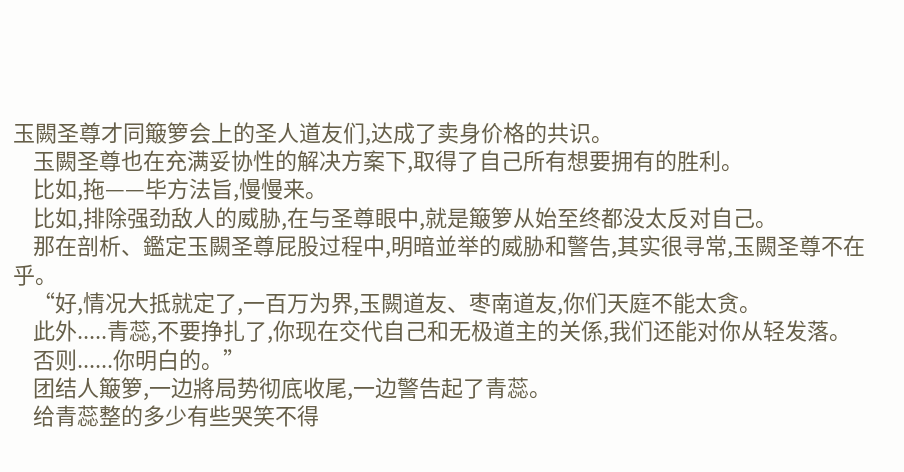玉闕圣尊才同簸箩会上的圣人道友们,达成了卖身价格的共识。
    玉闕圣尊也在充满妥协性的解决方案下,取得了自己所有想要拥有的胜利。
    比如,拖——毕方法旨,慢慢来。
    比如,排除强劲敌人的威胁,在与圣尊眼中,就是簸箩从始至终都没太反对自己。
    那在剖析、鑑定玉闕圣尊屁股过程中,明暗並举的威胁和警告,其实很寻常,玉闕圣尊不在乎。
    “好,情况大抵就定了,一百万为界,玉闕道友、枣南道友,你们天庭不能太贪。
    此外.....青蕊,不要挣扎了,你现在交代自己和无极道主的关係,我们还能对你从轻发落。
    否则......你明白的。”
    团结人簸箩,一边將局势彻底收尾,一边警告起了青蕊。
    给青蕊整的多少有些哭笑不得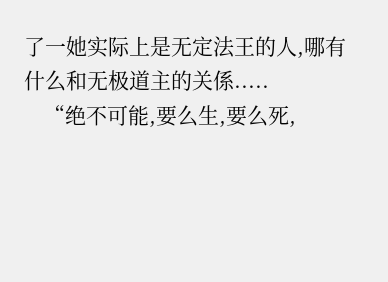了一她实际上是无定法王的人,哪有什么和无极道主的关係.....
    “绝不可能,要么生,要么死,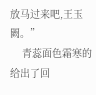放马过来吧,王玉闕。”
    青蕊面色霜寒的给出了回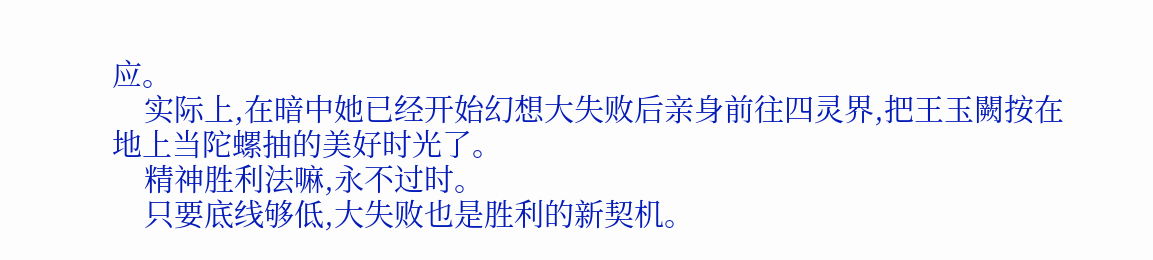应。
    实际上,在暗中她已经开始幻想大失败后亲身前往四灵界,把王玉闕按在地上当陀螺抽的美好时光了。
    精神胜利法嘛,永不过时。
    只要底线够低,大失败也是胜利的新契机。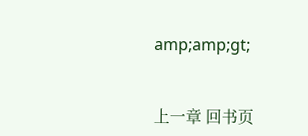amp;amp;gt;


上一章 回书页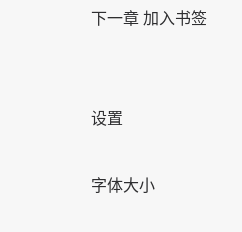下一章 加入书签


设置

字体大小